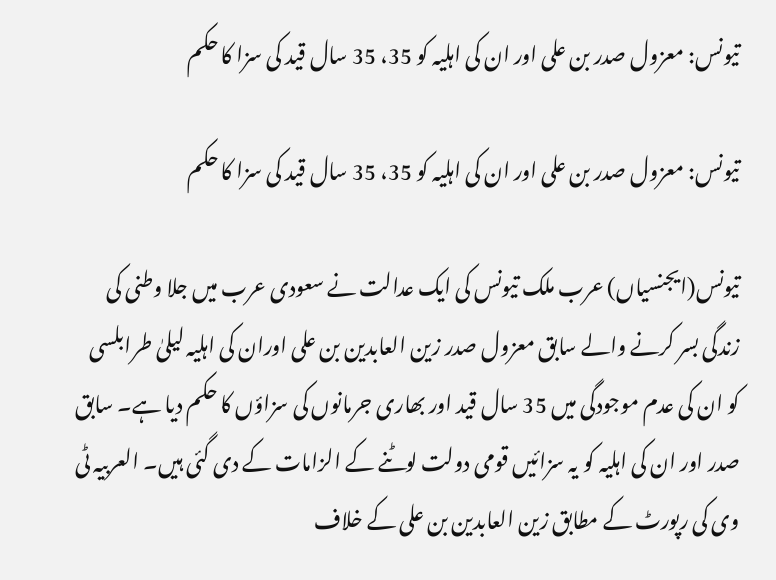تیونس: معزول صدر بن علی اور ان کی اہلیہ کو 35، 35 سال قید کی سزا کا حکم

تیونس: معزول صدر بن علی اور ان کی اہلیہ کو 35، 35 سال قید کی سزا کا حکم

تیونس(ایجنسیاں) عرب ملک تیونس کی ایک عدالت نے سعودی عرب میں جلا وطنی کی زندگی بسر کرنے والے سابق معزول صدر زین العابدین بن علی اوران کی اہلیہ لیلیٰ طرابلسی کو ان کی عدم موجودگی میں 35 سال قید اور بھاری جرمانوں کی سزاؤں کا حکم دیا ہے۔ سابق صدر اور ان کی اہلیہ کو یہ سزائیں قومی دولت لوٹنے کے الزامات کے دی گئی ہیں۔ العربیہ ٹی وی کی رپورٹ کے مطابق زین العابدین بن علی کے خلاف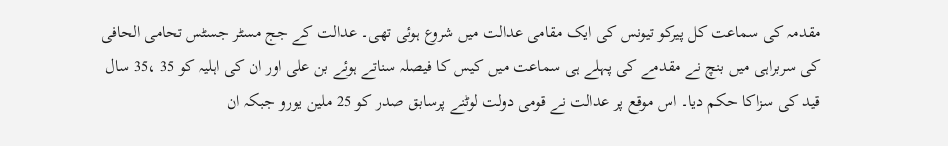مقدمہ کی سماعت کل پیرکو تیونس کی ایک مقامی عدالت میں شروع ہوئی تھی۔ عدالت کے جج مسٹر جسٹس تحامی الحافی کی سربراہی میں بنچ نے مقدمے کی پہلے ہی سماعت میں کیس کا فیصلہ سناتے ہوئے بن علی اور ان کی اہلیہ کو 35 ،35 سال قید کی سزاکا حکم دیا۔ اس موقع پر عدالت نے قومی دولت لوٹنے پرسابق صدر کو 25 ملین یورو جبکہ ان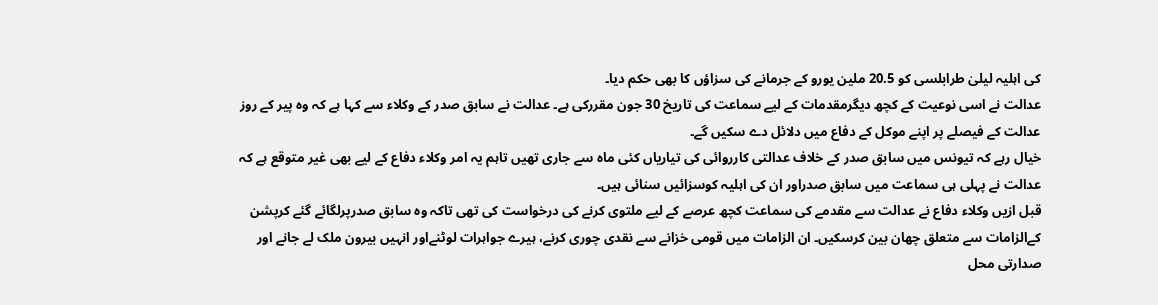کی اہلیہ لیلیٰ طرابلسی کو 20.5 ملین یورو کے جرمانے کی سزاؤں کا بھی حکم دیا۔
عدالت نے اسی نوعیت کے کچھ دیگرمقدمات کے لیے سماعت کی تاریخ 30 جون مقررکی ہے۔ عدالت نے سابق صدر کے وکلاء سے کہا ہے کہ وہ پیر کے روز عدالت کے فیصلے پر اپنے موکل کے دفاع میں دلائل دے سکیں گے۔
خیال رہے کہ تیونس میں سابق صدر کے خلاف عدالتی کارروائی کی تیاریاں کئی ماہ سے جاری تھیں تاہم یہ امر وکلاء دفاع کے لیے بھی غیر متوقع ہے کہ عدالت نے پہلی ہی سماعت میں سابق صدراور ان کی اہلیہ کوسزائیں سنائی ہیں۔
قبل ازیں وکلاء دفاع نے عدالت سے مقدمے کی سماعت کچھ عرصے کے لیے ملتوی کرنے کی درخواست کی تھی تاکہ وہ سابق صدرپرلگائے گئے کرپشن کےالزامات سے متعلق چھان بین کرسکیں۔ ان الزامات میں قومی خزانے سے نقدی چوری کرنے، ہیرے جواہرات لوٹنےاور انہیں بیرون ملک لے جانے اور صدارتی محل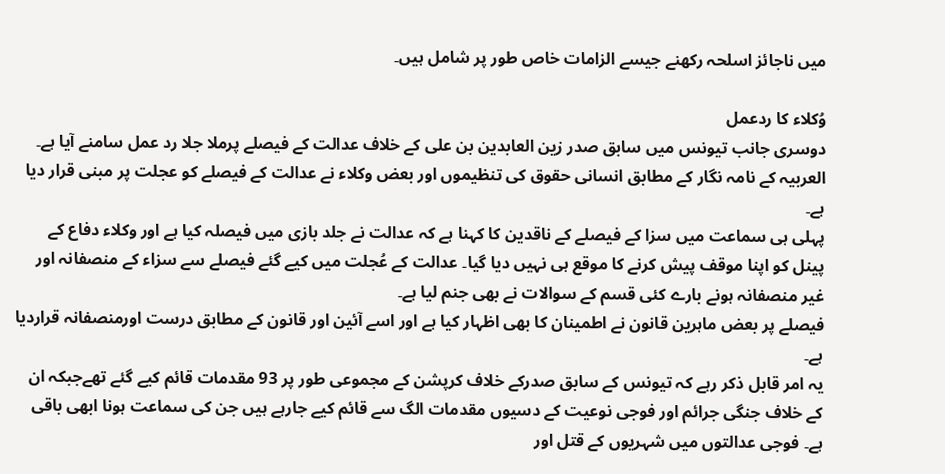میں ناجائز اسلحہ رکھنے جیسے الزامات خاص طور پر شامل ہیں۔

وُکلاء کا ردعمل
دوسری جانب تیونس میں سابق صدر زین العابدین بن علی کے خلاف عدالت کے فیصلے پرملا جلا رد عمل سامنے آیا ہے۔ العربیہ کے نامہ نگار کے مطابق انسانی حقوق کی تنظیموں اور بعض وکلاء نے عدالت کے فیصلے کو عجلت پر مبنی قرار دیا ہے۔
پہلی ہی سماعت میں سزا کے فیصلے کے ناقدین کا کہنا ہے کہ عدالت نے جلد بازی میں فیصلہ کیا ہے اور وکلاء دفاع کے پینل کو اپنا موقف پیش کرنے کا موقع ہی نہیں دیا گیا۔ عدالت کے عُجلت میں کیے گئے فیصلے سے سزاء کے منصفانہ اور غیر منصفانہ ہونے بارے کئی قسم کے سوالات نے بھی جنم لیا ہے۔
فیصلے پر بعض ماہرین قانون نے اطمینان کا بھی اظہار کیا ہے اور اسے آئین اور قانون کے مطابق درست اورمنصفانہ قراردیا ہے۔
یہ امر قابل ذکر رہے کہ تیونس کے سابق صدرکے خلاف کرپشن کے مجموعی طور پر 93 مقدمات قائم کیے گئے تھےجبکہ ان کے خلاف جنگی جرائم اور فوجی نوعیت کے دسیوں مقدمات الگ سے قائم کیے جارہے ہیں جن کی سماعت ہونا ابھی باقی ہے۔ فوجی عدالتوں میں شہریوں کے قتل اور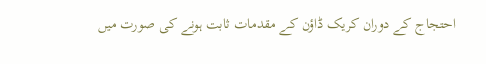احتجاج کے دوران کریک ڈاؤن کے مقدمات ثابت ہونے کی صورت میں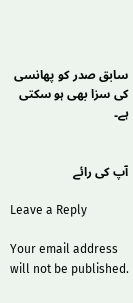سابق صدر کو پھانسی کی سزا بھی ہو سکتی ہے۔


آپ کی رائے

Leave a Reply

Your email address will not be published.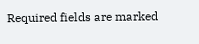Required fields are marked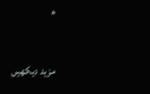*

مزید دیکهیں